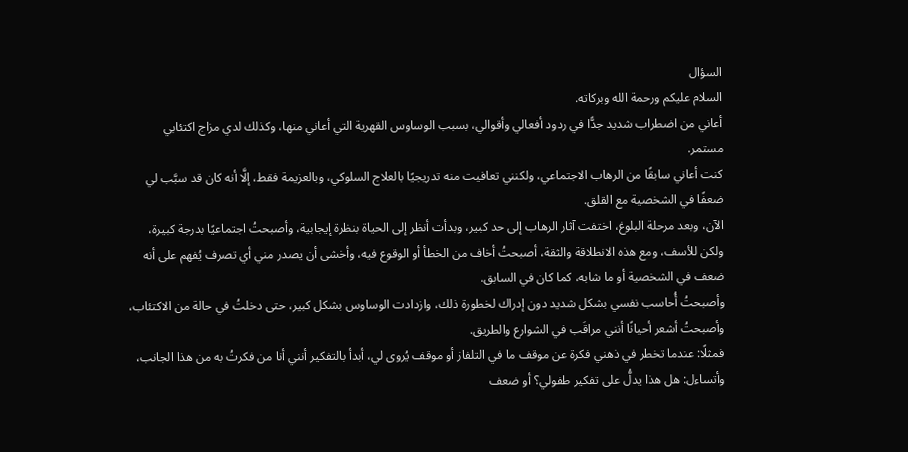السؤال
السلام عليكم ورحمة الله وبركاته.
أعاني من اضطراب شديد جدًّا في ردود أفعالي وأقوالي، بسبب الوساوس القهرية التي أعاني منها، وكذلك لدي مزاج اكتئابي مستمر.
كنت أعاني سابقًا من الرهاب الاجتماعي، ولكنني تعافيت منه تدريجيًا بالعلاج السلوكي، وبالعزيمة فقط، إلَّا أنه كان قد سبَّب لي ضعفًا في الشخصية مع القلق.
الآن، وبعد مرحلة البلوغ، اختفت آثار الرهاب إلى حد كبير، وبدأت أنظر إلى الحياة بنظرة إيجابية، وأصبحتُ اجتماعيًا بدرجة كبيرة، ولكن للأسف، ومع هذه الانطلاقة والثقة، أصبحتُ أخاف من الخطأ أو الوقوع فيه، وأخشى أن يصدر مني أي تصرف يُفهم على أنه ضعف في الشخصية أو ما شابه، كما كان في السابق.
وأصبحتُ أُحاسب نفسي بشكل شديد دون إدراك لخطورة ذلك، وازدادت الوساوس بشكل كبير، حتى دخلتُ في حالة من الاكتئاب، وأصبحتُ أشعر أحيانًا أنني مراقَب في الشوارع والطريق.
فمثلًا: عندما تخطر في ذهني فكرة عن موقف ما في التلفاز أو موقف يُروى لي، أبدأ بالتفكير أنني أنا من فكرتُ به من هذا الجانب، وأتساءل: هل هذا يدلُّ على تفكير طفولي؟ أو ضعف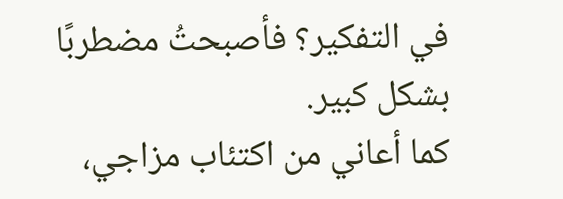في التفكير؟ فأصبحتُ مضطربًا بشكل كبير.
كما أعاني من اكتئاب مزاجي،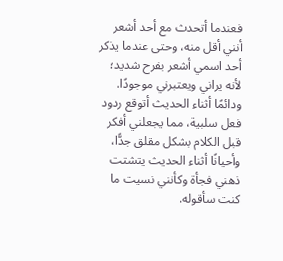فعندما أتحدث مع أحد أشعر أنني أقل منه، وحتى عندما يذكر أحد اسمي أشعر بفرح شديد؛ لأنه يراني ويعتبرني موجودًا.
ودائمًا أثناء الحديث أتوقع ردود فعل سلبية، مما يجعلني أفكر قبل الكلام بشكل مقلق جدًّا، وأحيانًا أثناء الحديث يتشتت ذهني فجأة وكأنني نسيت ما كنت سأقوله.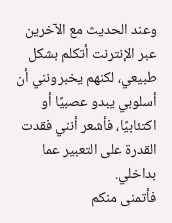وعند الحديث مع الآخرين عبر الإنترنت أتكلم بشكل طبيعي، لكنهم يخبرونني أن أسلوبي يبدو عصبيًا أو اكتئابيًا، فأشعر أنني فقدت القدرة على التعبير عما بداخلي.
فأتمنى منكم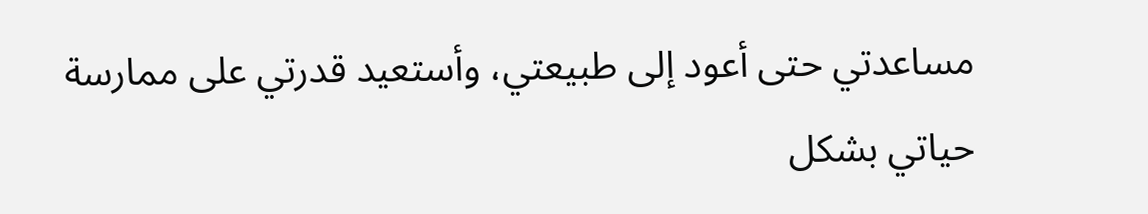مساعدتي حتى أعود إلى طبيعتي، وأستعيد قدرتي على ممارسة حياتي بشكل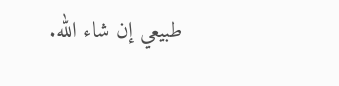طبيعي إن شاء الله.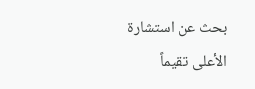بحث عن استشارة
الأعلى تقيماً